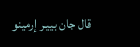قال جان بييـر إرمينو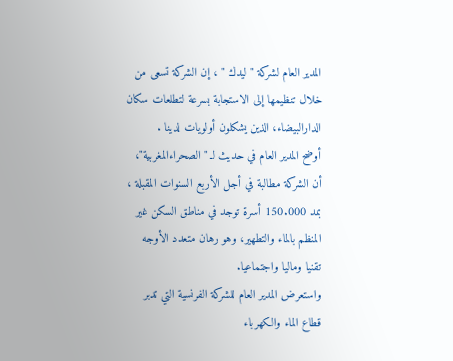المدير العام لشركة " ليدك " ، إن الشركة تسعى من خلال تنظيمها إلى الاستجابة بسرعة لتطلعات سكان الدارالبيضاء، الذين يشكلون أولويات لدينا .
أوضح المدير العام في حديث لـ "الصحراءالمغربية"، أن الشركة مطالبة في أجل الأربع السنوات المقبلة ، بمد 150.000 أسرة توجد في مناطق السكن غير المنظم بالماء والتطهير، وهو رهان متعدد الأوجه تقنيا وماليا واجتماعيا.
واستعرض المدير العام للشركة الفرنسية التي تدبر قطاع الماء والكهرباء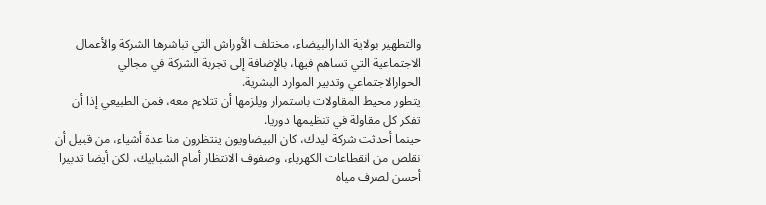والتطهير بولاية الدارالبيضاء، مختلف الأوراش التي تباشرها الشركة والأعمال الاجتماعية التي تساهم فيها، بالإضافة إلى تجربة الشركة في مجالي الحوارالاجتماعي وتدبير الموارد البشرية.
يتطور محيط المقاولات باستمرار ويلزمها أن تتلاءم معه، فمن الطبيعي إذا أن تفكر كل مقاولة في تنظيمها دوريا.
حينما أحدثت شركة ليدك، كان البيضاويون ينتظرون منا عدة أشياء، من قبيل أن نقلص من انقطاعات الكهرباء، وصفوف الانتظار أمام الشبابيك، لكن أيضا تدبيرا أحسن لصرف مياه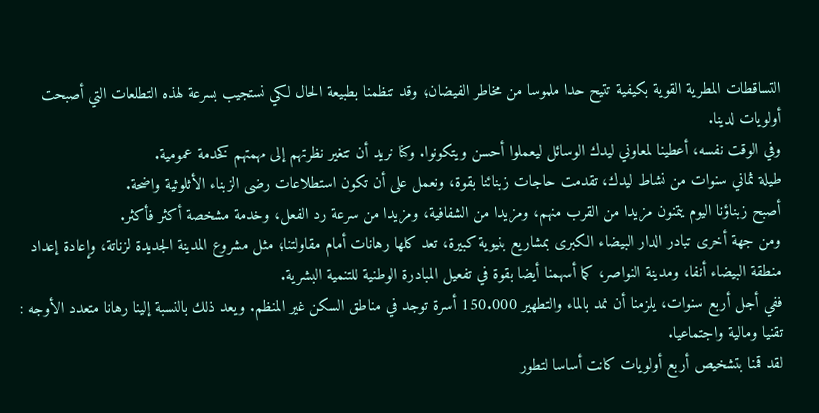التساقطات المطرية القوية بكيفية تتيح حدا ملموسا من مخاطر الفيضان؛ وقد تنظمنا بطبيعة الحال لكي نستجيب بسرعة لهذه التطلعات التي أصبحت أولويات لدينا.
وفي الوقت نفسه، أعطينا لمعاوني ليدك الوسائل ليعملوا أحسن ويتكونوا. وكنا نريد أن تتغير نظرتهم إلى مهمتهم كخدمة عمومية.
طيلة ثماني سنوات من نشاط ليدك، تقدمت حاجات زبنائنا بقوة، ونعمل على أن تكون استطلاعات رضى الزبناء الأثلوثية واضحة.
أصبح زبناؤنا اليوم يتمنون مزيدا من القرب منهم، ومزيدا من الشفافية، ومزيدا من سرعة رد الفعل، وخدمة مشخصة أكثر فأكثر.
ومن جهة أخرى تبادر الدار البيضاء الكبرى بمشاريع بنيوية كبيرة، تعد كلها رهانات أمام مقاولتنا؛ مثل مشروع المدينة الجديدة لزناتة، وإعادة إعداد منطقة البيضاء أنفا، ومدينة النواصر، كما أسهمنا أيضا بقوة في تفعيل المبادرة الوطنية للتنمية البشرية.
ففي أجل أربع سنوات، يلزمنا أن نمد بالماء والتطهير 150.000 أسرة توجد في مناطق السكن غير المنظم. ويعد ذلك بالنسبة إلينا رهانا متعدد الأوجه : تقنيا ومالية واجتماعيا.
لقد قمنا بتشخيص أربع أولويات كانت أساسا لتطور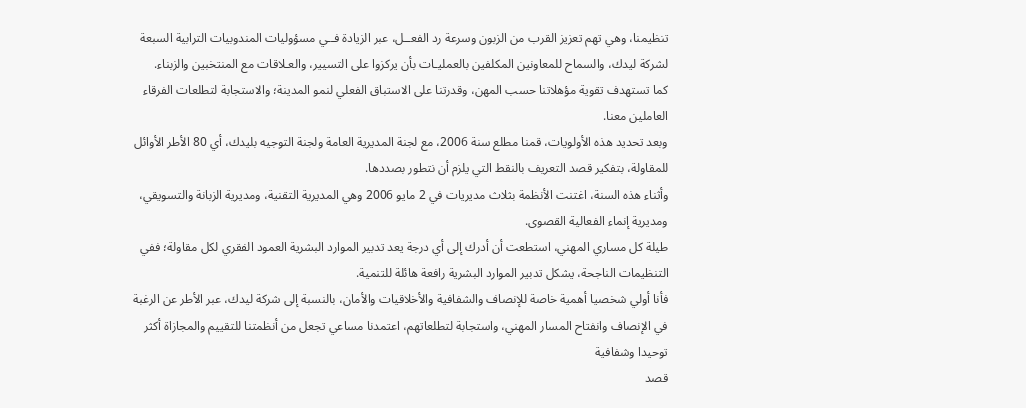تنظيمنا، وهي تهم تعزيز القرب من الزبون وسرعة رد الفعــل، عبر الزيادة فــي مسؤوليات المندوبيات الترابية السبعة لشركة ليدك، والسماح للمعاونين المكلفين بالعمليـات بأن يركزوا على التسيير، والعـلاقات مع المنتخبين والزبناء.
كما تستهدف تقوية مؤهلاتنا حسب المهن، وقدرتنا على الاستباق الفعلي لنمو المدينة؛ والاستجابة لتطلعات الفرقاء العاملين معنا.
وبعد تحديد هذه الأولويات، قمنا مطلع سنة 2006، مع لجنة المديرية العامة ولجنة التوجيه بليدك، أي 80 الأطر الأوائل للمقاولة، بتفكير قصد التعريف بالنقط التي يلزم أن نتطور بصددها.
وأثناء هذه السنة، اغتنت الأنظمة بثلاث مديريات في 2 مايو 2006 وهي المديرية التقنية، ومديرية الزبانة والتسويقي، ومديرية إنماء الفعالية القصوى.
طيلة كل مساري المهني، استطعت أن أدرك إلى أي درجة يعد تدبير الموارد البشرية العمود الفقري لكل مقاولة؛ ففي التنظيمات الناجحة، يشكل تدبير الموارد البشرية رافعة هائلة للتنمية.
فأنا أولي شخصيا أهمية خاصة للإنصاف والشفافية والأخلاقيات والأمان، بالنسبة إلى شركة ليدك، عبر الأطر عن الرغبة في الإنصاف وانفتاح المسار المهني، واستجابة لتطلعاتهم، اعتمدنا مساعي تجعل من أنظمتنا للتقييم والمجازاة أكثر توحيدا وشفافية
قصد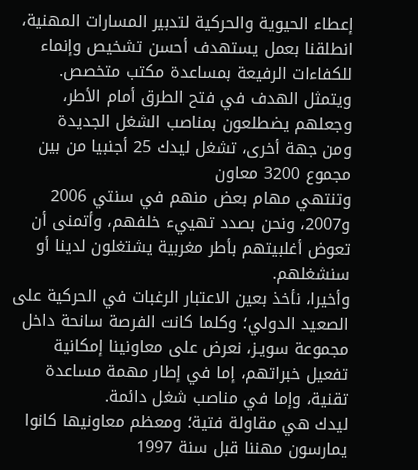إعطاء الحيوية والحركية لتدبير المسارات المهنية، انطلقنا بعمل يستهدف أحسن تشخيص وإنماء للكفاءات الرفيعة بمساعدة مكتب متخصص.
ويتمثل الهدف في فتح الطرق أمام الأطر، وجعلهم يضطلعون بمناصب الشغل الجديدة
ومن جهة أخرى، تشغل ليدك 25 أجنبيا من بين مجموع 3200 معاون
وتنتهي مهام بعض منهم في سنتي 2006 و2007، ونحن بصدد تهييء خلفهم، وأتمنى أن تعوض أغلبيتهم بأطر مغربية يشتغلون لدينا أو سنشغلهم.
وأخيرا، نأخذ بعين الاعتبار الرغبات في الحركية على الصعيد الدولي؛ وكلما كانت الفرصة سانحة داخل مجموعة سويـز، نعرض على معاونينا إمكانية تفعيل خبراتهم، إما في إطار مهمة مساعدة تقنية، وإما في مناصب شغل دائمة.
ليدك هي مقاولة فتية؛ ومعظم معاونيها كانوا يمارسون مهننا قبل سنة 1997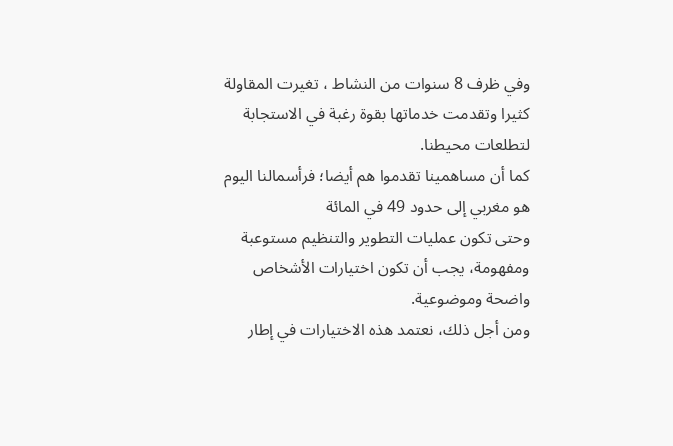وفي ظرف 8 سنوات من النشاط ، تغيرت المقاولة كثيرا وتقدمت خدماتها بقوة رغبة في الاستجابة لتطلعات محيطنا.
كما أن مساهمينا تقدموا هم أيضا؛ فرأسمالنا اليوم هو مغربي إلى حدود 49 في المائة
وحتى تكون عمليات التطوير والتنظيم مستوعبة ومفهومة، يجب أن تكون اختيارات الأشخاص واضحة وموضوعية.
ومن أجل ذلك، نعتمد هذه الاختيارات في إطار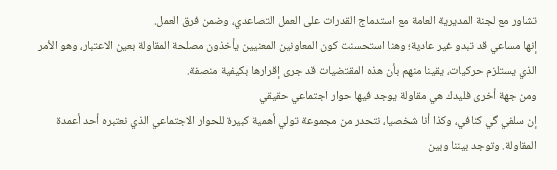تشاور مع لجنة المديرية العامة مع استدماج القدرات على العمل التصاعدي، وضمن فرق العمل.
إنها مساعي قد تبدو غير عادية؛ وهنا استحسنت كون المعاونين المعنيين يأخذون مصلحة المقاولة بعين الاعتبار، وهو الأمر الذي يستلزم حركيات، يقينا منهم بأن هذه المقتضيات قد جرى إقرارها بكيفية منصفة.
ومن جهة أخرى فليدك هي مقاولة يوجد فيها حوار اجتماعي حقيقي
إن سلفي گي كنافي، وكذا أنا شخصيا، نتحدر من مجموعة تولي أهمية كبيرة للحوار الاجتماعي الذي نعتبره أحد أعمدة المقاولة. وتوجد بيننا وبين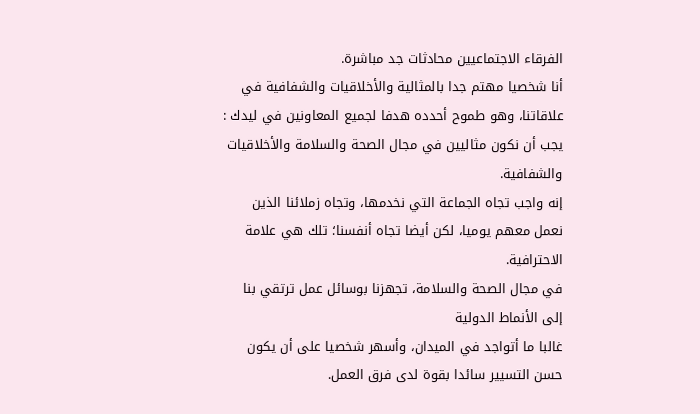الفرقاء الاجتماعيين محادثات جد مباشرة.
أنا شخصيا مهتم جدا بالمثالية والأخلاقيات والشفافية في علاقاتنا، وهو طموح أحدده هدفا لجميع المعاونين في ليدك : يجب أن نكون مثاليين في مجال الصحة والسلامة والأخلاقيات والشفافية.
إنه واجب تجاه الجماعة التي نخدمها، وتجاه زملائنا الذين نعمل معهم يوميا، لكن أيضا تجاه أنفسنا؛ تلك هي علامة الاحترافية.
في مجال الصحة والسلامة، تجهزنا بوسائل عمل ترتقي بنا إلى الأنماط الدولية
غالبا ما أتواجد في الميدان، وأسهر شخصيا على أن يكون حسن التسيير سائدا بقوة لدى فرق العمل.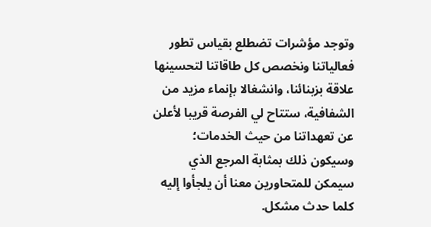وتوجد مؤشرات تضطلع بقياس تطور فعالياتنا ونخصص كل طاقاتنا لتحسينها
علاقة بزبنائنا، وانشغالا بإنماء مزيد من الشفافية، ستتاح لي الفرصة قريبا لأعلن عن تعهداتنا من حيث الخدمات؛ وسيكون ذلك بمثابة المرجع الذي سيمكن للمتحاورين معنا أن يلجأوا إليه كلما حدث مشكل.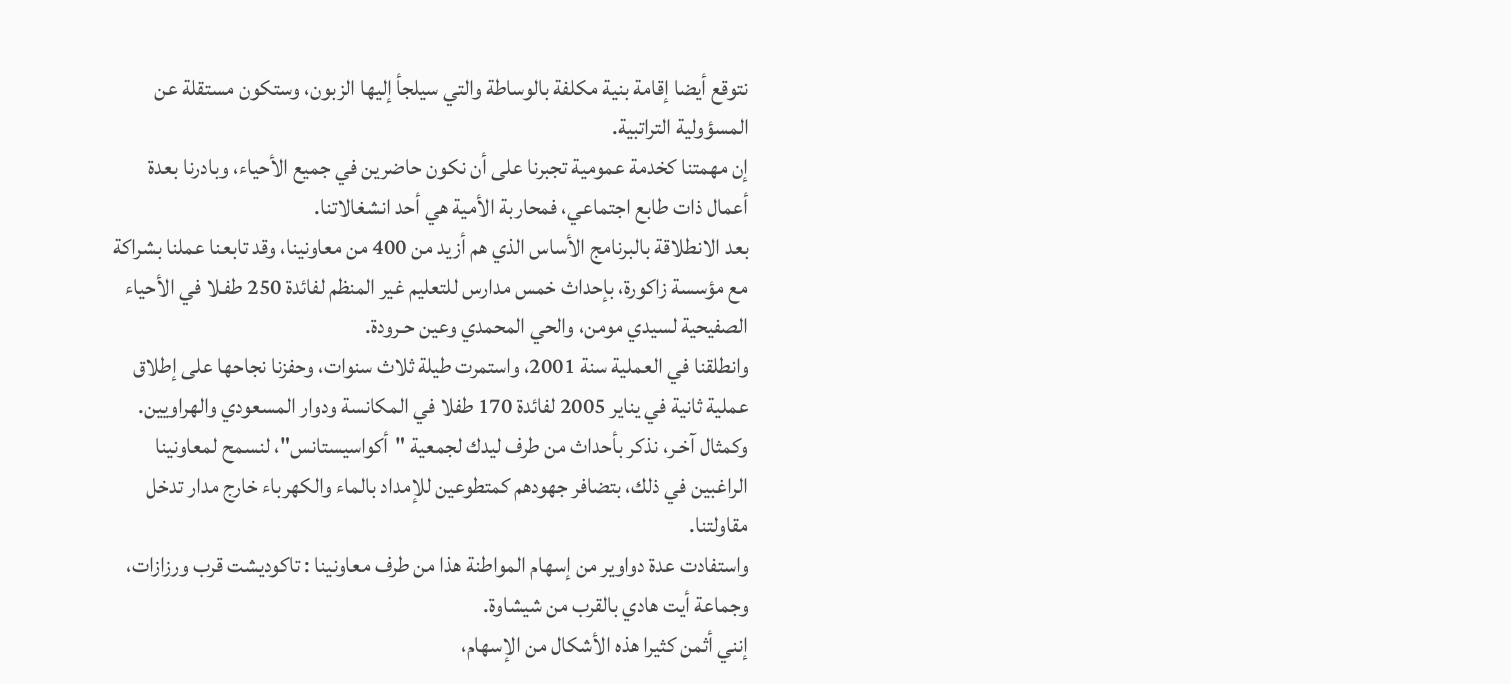نتوقع أيضا إقامة بنية مكلفة بالوساطة والتي سيلجأ إليها الزبون، وستكون مستقلة عن المسؤولية التراتبية.
إن مهمتنا كخدمة عمومية تجبرنا على أن نكون حاضرين في جميع الأحياء، وبادرنا بعدة أعمال ذات طابع اجتماعي، فمحاربة الأمية هي أحد انشغالاتنا.
بعد الانطلاقة بالبرنامج الأساس الذي هم أزيد من 400 من معاونينا، وقد تابعنا عملنا بشراكة مع مؤسسة زاكورة، بإحداث خمس مدارس للتعليم غير المنظم لفائدة 250 طفـلا في الأحياء الصفيحية لسيدي مومن، والحي المحمدي وعين حـرودة.
وانطلقنا في العملية سنة 2001، واستمرت طيلة ثلاث سنوات، وحفزنا نجاحها على إطلاق عملية ثانية في يناير 2005 لفائدة 170 طفلا في المكانسة ودوار المسعودي والهراويين.
وكمثال آخـر، نذكر بأحداث من طرف ليدك لجمعية "أكواسيستانس"، لنسمح لمعاونينا الراغبين في ذلك، بتضافر جهودهم كمتطوعين للإمداد بالماء والكهرباء خارج مدار تدخل مقاولتنا.
واستفادت عدة دواوير من إسهام المواطنة هذا من طرف معاونينا : تاكوديشت قرب ورزازات، وجماعة أيت هادي بالقرب من شيشاوة.
إنني أثمن كثيرا هذه الأشكال من الإسهام،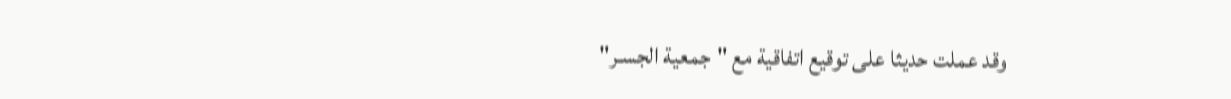وقد عملت حديثا على توقيع اتفاقية مع "جمعية الجسـر"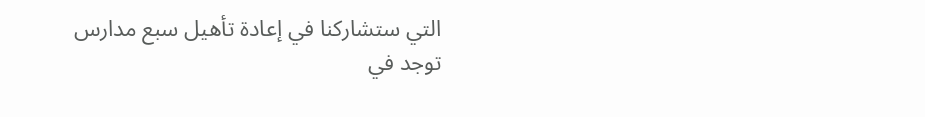التي ستشاركنا في إعادة تأهيل سبع مدارس توجد في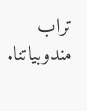تراب مندوبياتنا.